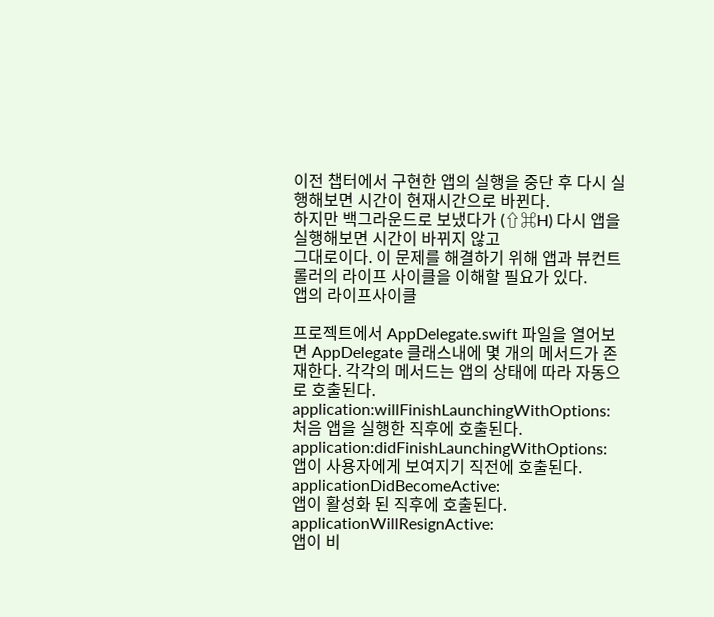이전 챕터에서 구현한 앱의 실행을 중단 후 다시 실행해보면 시간이 현재시간으로 바뀐다.
하지만 백그라운드로 보냈다가 (⇧⌘H) 다시 앱을 실행해보면 시간이 바뀌지 않고
그대로이다. 이 문제를 해결하기 위해 앱과 뷰컨트롤러의 라이프 사이클을 이해할 필요가 있다.
앱의 라이프사이클

프로젝트에서 AppDelegate.swift 파일을 열어보면 AppDelegate 클래스내에 몇 개의 메서드가 존재한다. 각각의 메서드는 앱의 상태에 따라 자동으로 호출된다.
application:willFinishLaunchingWithOptions:
처음 앱을 실행한 직후에 호출된다.
application:didFinishLaunchingWithOptions:
앱이 사용자에게 보여지기 직전에 호출된다.
applicationDidBecomeActive:
앱이 활성화 된 직후에 호출된다.
applicationWillResignActive:
앱이 비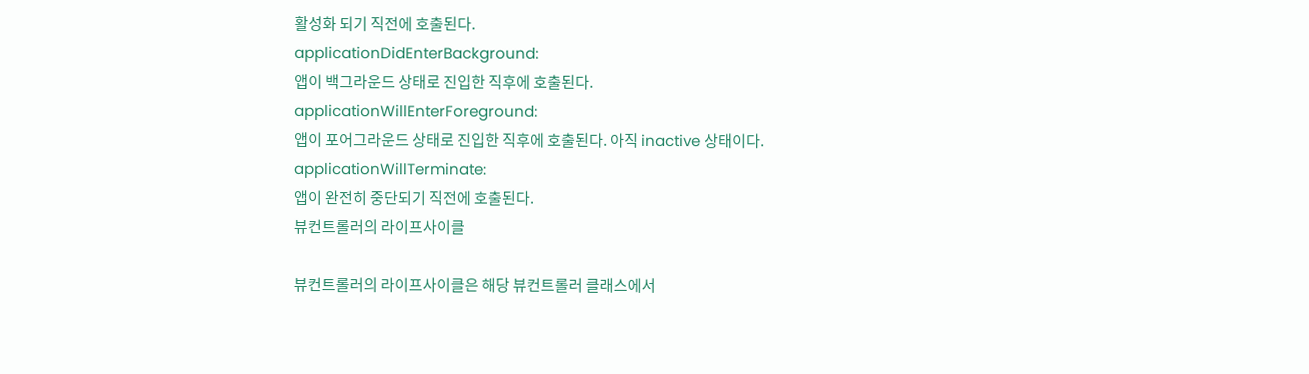활성화 되기 직전에 호출된다.
applicationDidEnterBackground:
앱이 백그라운드 상태로 진입한 직후에 호출된다.
applicationWillEnterForeground:
앱이 포어그라운드 상태로 진입한 직후에 호출된다. 아직 inactive 상태이다.
applicationWillTerminate:
앱이 완전히 중단되기 직전에 호출된다.
뷰컨트롤러의 라이프사이클

뷰컨트롤러의 라이프사이클은 해당 뷰컨트롤러 클래스에서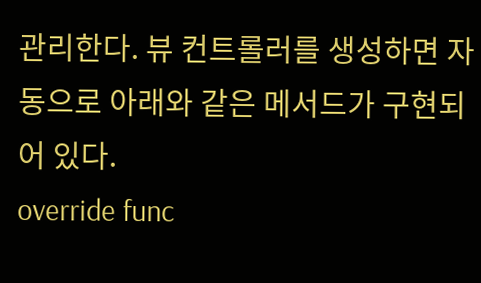관리한다. 뷰 컨트롤러를 생성하면 자동으로 아래와 같은 메서드가 구현되어 있다.
override func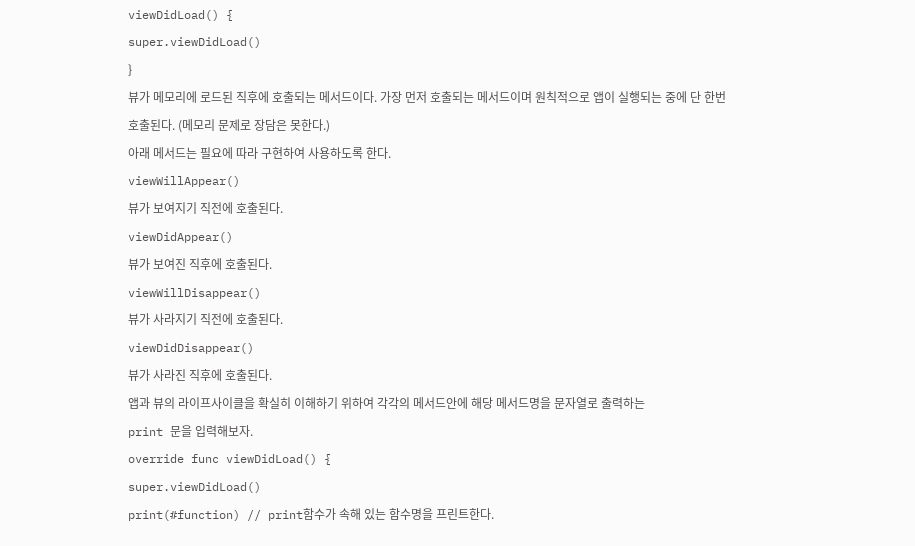viewDidLoad() {
super.viewDidLoad()
}
뷰가 메모리에 로드된 직후에 호출되는 메서드이다. 가장 먼저 호출되는 메서드이며 원칙적으로 앱이 실행되는 중에 단 한번 호출된다. (메모리 문제로 장담은 못한다.)
아래 메서드는 필요에 따라 구현하여 사용하도록 한다.
viewWillAppear()
뷰가 보여지기 직전에 호출된다.
viewDidAppear()
뷰가 보여진 직후에 호출된다.
viewWillDisappear()
뷰가 사라지기 직전에 호출된다.
viewDidDisappear()
뷰가 사라진 직후에 호출된다.
앱과 뷰의 라이프사이클을 확실히 이해하기 위하여 각각의 메서드안에 해당 메서드명을 문자열로 출력하는
print 문을 입력해보자.
override func viewDidLoad() {
super.viewDidLoad()
print(#function) // print함수가 속해 있는 함수명을 프린트한다.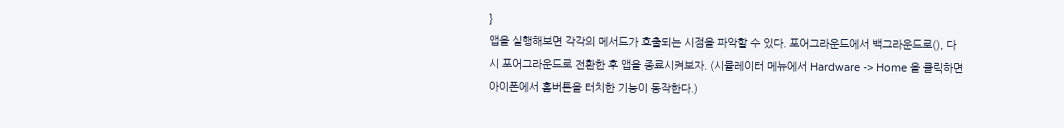}
앱을 실행해보면 각각의 메서드가 호출되는 시점을 파악할 수 있다. 포어그라운드에서 백그라운드로(), 다시 포어그라운드로 전환한 후 앱을 종료시켜보자. (시뮬레이터 메뉴에서 Hardware -> Home 을 클릭하면 아이폰에서 홈버튼을 터치한 기능이 동작한다.)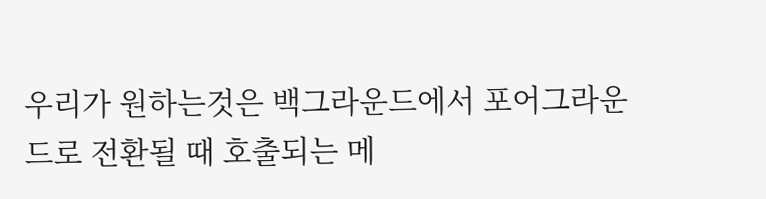우리가 원하는것은 백그라운드에서 포어그라운드로 전환될 때 호출되는 메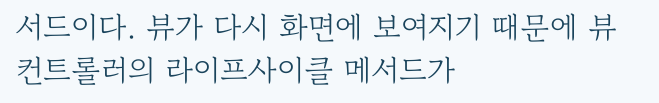서드이다. 뷰가 다시 화면에 보여지기 때문에 뷰컨트롤러의 라이프사이클 메서드가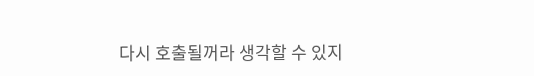다시 호출될꺼라 생각할 수 있지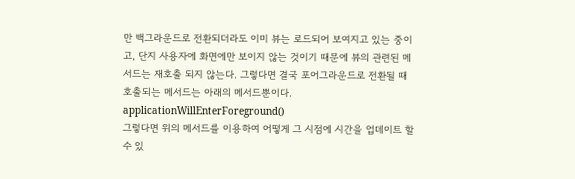만 백그라운드로 전환되더라도 이미 뷰는 로드되어 보여지고 있는 중이고, 단지 사용자에 화면에만 보이지 않는 것이기 때문에 뷰의 관련된 메서드는 재호출 되지 않는다. 그렇다면 결국 포어그라운드로 전환될 때 호출되는 메서드는 아래의 메서드뿐이다.
applicationWillEnterForeground()
그렇다면 위의 메서드를 이용하여 어떻게 그 시점에 시간을 업데이트 할 수 있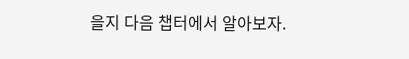을지 다음 챕터에서 알아보자.